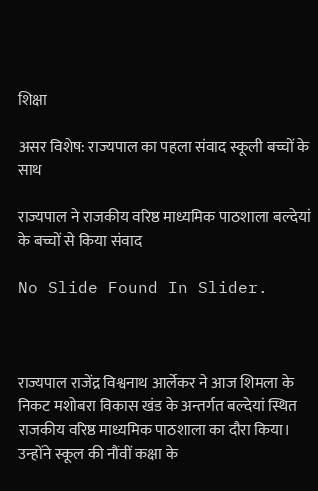शिक्षा

असर विशेष: राज्यपाल का पहला संवाद स्कूली बच्चों के साथ

राज्यपाल ने राजकीय वरिष्ठ माध्यमिक पाठशाला बल्देयां के बच्चों से किया संवाद

No Slide Found In Slider.



राज्यपाल राजेंद्र विश्वनाथ आर्लेकर ने आज शिमला के निकट मशोबरा विकास खंड के अन्तर्गत बल्देयां स्थित राजकीय वरिष्ठ माध्यमिक पाठशाला का दौरा किया। उन्होंने स्कूल की नौंवीं कक्षा के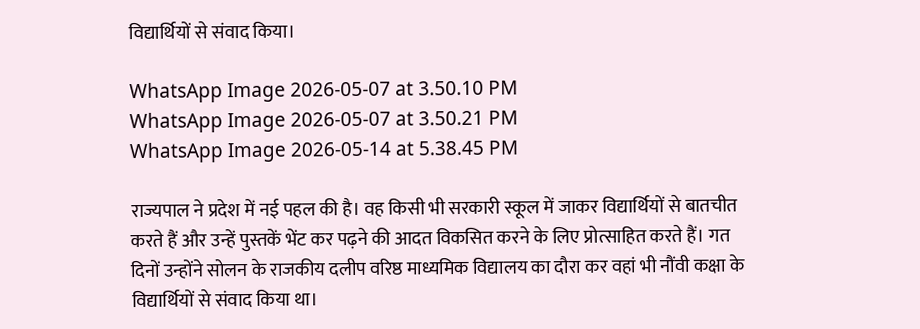विद्यार्थियों से संवाद किया।

WhatsApp Image 2026-05-07 at 3.50.10 PM
WhatsApp Image 2026-05-07 at 3.50.21 PM
WhatsApp Image 2026-05-14 at 5.38.45 PM

राज्यपाल ने प्रदेश में नई पहल की है। वह किसी भी सरकारी स्कूल में जाकर विद्यार्थियों से बातचीत करते हैं और उन्हें पुस्तकें भेंट कर पढ़ने की आदत विकसित करने के लिए प्रोत्साहित करते हैं। गत दिनों उन्होंने सोलन के राजकीय दलीप वरिष्ठ माध्यमिक विद्यालय का दौरा कर वहां भी नौंवी कक्षा के विद्यार्थियों से संवाद किया था।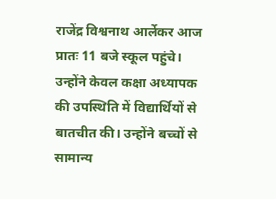राजेंद्र विश्वनाथ आर्लेकर आज प्रातः 11 बजे स्कूल पहुंचे। उन्होंने केवल कक्षा अध्यापक की उपस्थिति में विद्यार्थियों से बातचीत की। उन्होंने बच्चों से सामान्य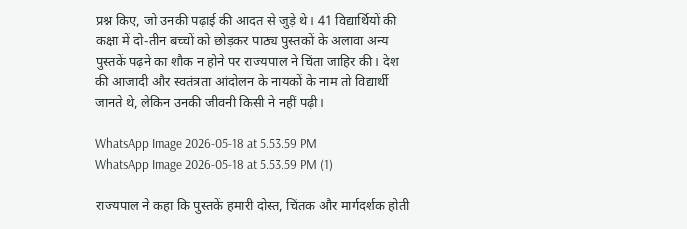प्रश्न किए, जो उनकी पढ़ाई की आदत से जुड़े थे। 41 विद्यार्थियों की कक्षा में दो-तीन बच्चों को छोड़कर पाठ्य पुस्तकों के अलावा अन्य पुस्तकें पढ़ने का शौक न होने पर राज्यपाल ने चिंता जाहिर की। देश की आजादी और स्वतंत्रता आंदोलन के नायकों के नाम तो विद्यार्थी जानते थे, लेकिन उनकी जीवनी किसी ने नहीं पढ़ी।

WhatsApp Image 2026-05-18 at 5.53.59 PM
WhatsApp Image 2026-05-18 at 5.53.59 PM (1)

राज्यपाल ने कहा कि पुस्तकें हमारी दोस्त, चिंतक और मार्गदर्शक होती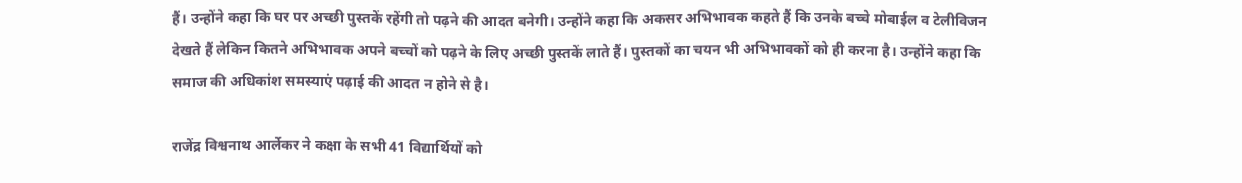हैं। उन्होंने कहा कि घर पर अच्छी पुस्तकें रहेंगी तो पढ़ने की आदत बनेगी। उन्होंने कहा कि अकसर अभिभावक कहते हैं कि उनके बच्चे मोबाईल व टेलीविजन देखते हैं लेकिन कितने अभिभावक अपने बच्चों को पढ़ने के लिए अच्छी पुस्तकें लाते हैं। पुस्तकों का चयन भी अभिभावकों को ही करना है। उन्होंने कहा कि समाज की अधिकांश समस्याएं पढ़ाई की आदत न होने से है।

राजेंद्र विश्वनाथ आर्लेकर ने कक्षा के सभी 41 विद्यार्थियों को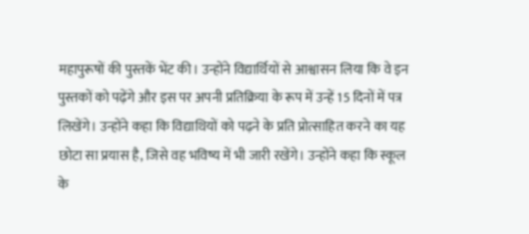महापुरूषों की पुस्तकें भेंट की। उन्होंने विद्यार्थियों से आश्वासन लिया कि वे इन पुस्तकों को पढ़ेंगे और इस पर अपनी प्रतिक्रिया के रूप में उन्हें 15 दिनों में पत्र लिखेंगे। उन्होंने कहा कि विद्याथियों को पढ़ने के प्रति प्रोत्साहित करने का यह छोटा सा प्रयास है, जिसे वह भविष्य में भी जारी रखेंगे। उन्होंने कहा कि स्कूल के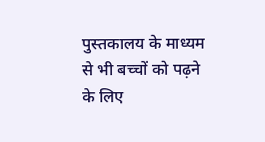पुस्तकालय के माध्यम से भी बच्चों को पढ़ने के लिए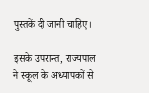पुस्तकें दी जानी चाहिए।

इसके उपरान्त, राज्यपाल ने स्कूल के अध्यापकों से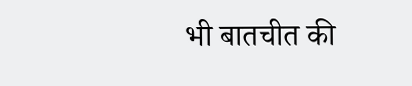भी बातचीत की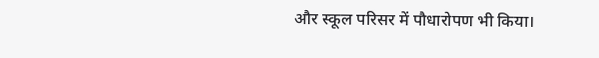और स्कूल परिसर में पौधारोपण भी किया।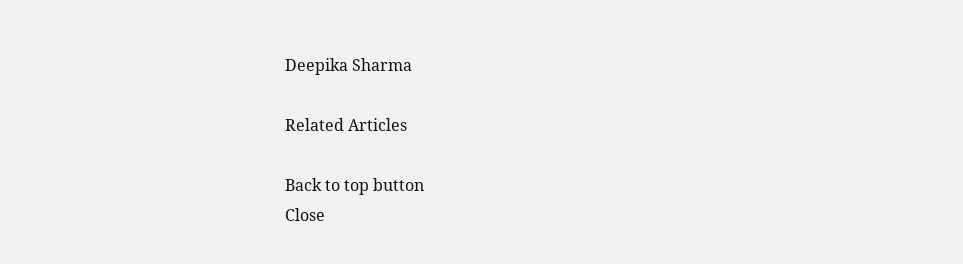Deepika Sharma

Related Articles

Back to top button
Close